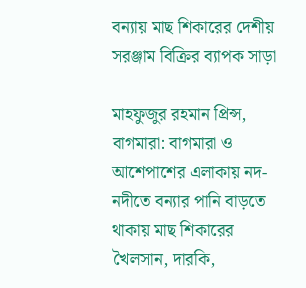বন্যায় মাছ শিকারের দেশীয় সরঞ্জাম বিক্রির ব্যাপক সাড়া

মাহফুজুর রহমান প্রিন্স, বাগমারা: বাগমারা ও আশেপাশের এলাকায় নদ-নদীতে বন্যার পানি বাড়তে থাকায় মাছ শিকারের খৈলসান, দারকি,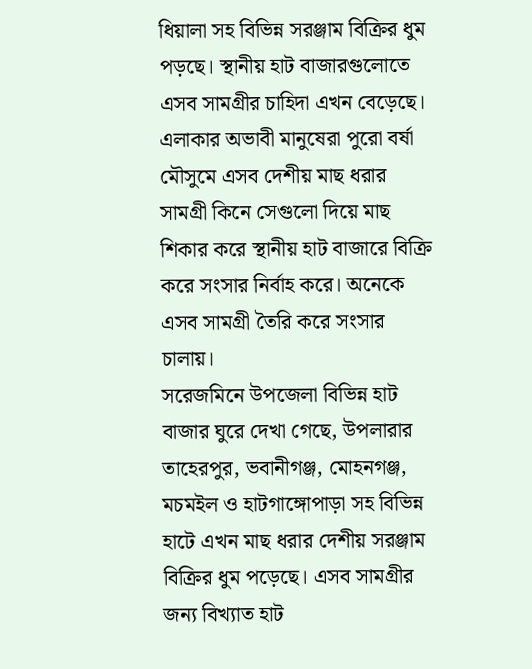ধিয়ালা সহ বিভিন্ন সরঞ্জাম বিক্রির ধুম পড়ছে। স্থানীয় হাট বাজারগুলোতে এসব সামগ্রীর চাহিদা এখন বেড়েছে। এলাকার অভাবী মানুষেরা পুরো বর্ষা মৌসুমে এসব দেশীয় মাছ ধরার সামগ্রী কিনে সেগুলো দিয়ে মাছ শিকার করে স্থানীয় হাট বাজারে বিক্রি করে সংসার নির্বাহ করে। অনেকে এসব সামগ্রী তৈরি করে সংসার চালায়।
সরেজমিনে উপজেলা বিভিন্ন হাট বাজার ঘুরে দেখা গেছে, উপলারার তাহেরপুর, ভবানীগঞ্জ, মোহনগঞ্জ, মচমইল ও হাটগাঙ্গোপাড়া সহ বিভিন্ন হাটে এখন মাছ ধরার দেশীয় সরঞ্জাম বিক্রির ধুম পড়েছে। এসব সামগ্রীর জন্য বিখ্যাত হাট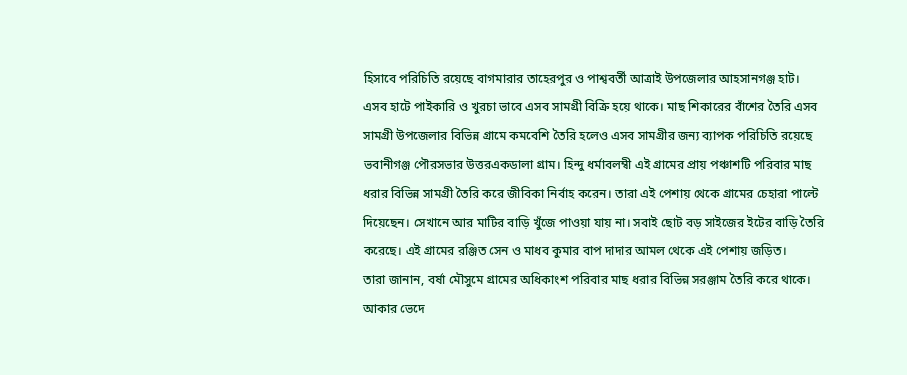হিসাবে পরিচিতি রয়েছে বাগমারার তাহেরপুর ও পাশ্ববর্তী আত্রাই উপজেলার আহসানগঞ্জ হাট।
এসব হাটে পাইকারি ও খুরচা ভাবে এসব সামগ্রী বিক্রি হয়ে থাকে। মাছ শিকারের বাঁশের তৈরি এসব সামগ্রী উপজেলার বিভিন্ন গ্রামে কমবেশি তৈরি হলেও এসব সামগ্রীর জন্য ব্যাপক পরিচিতি রয়েছে ভবানীগঞ্জ পৌরসভার উত্তরএকডালা গ্রাম। হিন্দু ধর্মাবলম্বী এই গ্রামের প্রায় পঞ্চাশটি পরিবার মাছ ধরার বিভিন্ন সামগ্রী তৈরি করে জীবিকা নির্বাহ করেন। তারা এই পেশায় থেকে গ্রামের চেহারা পাল্টে দিয়েছেন। সেখানে আর মাটির বাড়ি খুঁজে পাওয়া যায় না। সবাই ছোট বড় সাইজের ইটের বাড়ি তৈরি করেছে। এই গ্রামের রঞ্জিত সেন ও মাধব কুমার বাপ দাদার আমল থেকে এই পেশায় জড়িত।
তারা জানান, বর্ষা মৌসুমে গ্রামের অধিকাংশ পরিবার মাছ ধরার বিভিন্ন সরঞ্জাম তৈরি করে থাকে। আকার ভেদে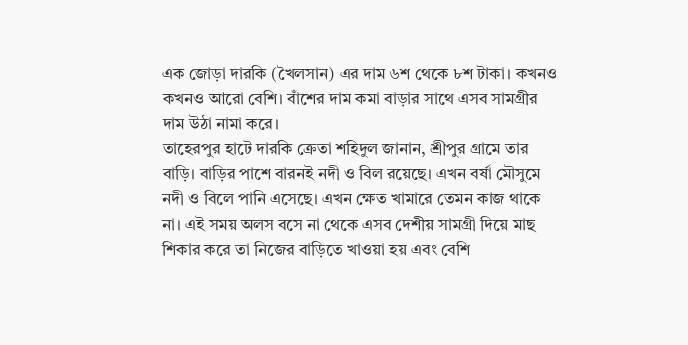এক জোড়া দারকি (খৈলসান) এর দাম ৬শ থেকে ৮শ টাকা। কখনও কখনও আরো বেশি। বাঁশের দাম কমা বাড়ার সাথে এসব সামগ্রীর দাম উঠা নামা করে।
তাহেরপুর হাটে দারকি ক্রেতা শহিদুল জানান, শ্রীপুর গ্রামে তার বাড়ি। বাড়ির পাশে বারনই নদী ও বিল রয়েছে। এখন বর্ষা মৌসুমে নদী ও বিলে পানি এসেছে। এখন ক্ষেত খামারে তেমন কাজ থাকে না। এই সময় অলস বসে না থেকে এসব দেশীয় সামগ্রী দিয়ে মাছ শিকার করে তা নিজের বাড়িতে খাওয়া হয় এবং বেশি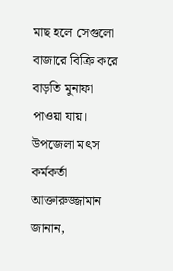মাছ হলে সেগুলো বাজারে বিক্রি করে বাড়তি মুনাফা পাওয়া যায়।
উপজেলা মৎস কর্মকর্তা আক্তারুজ্জামান জানান,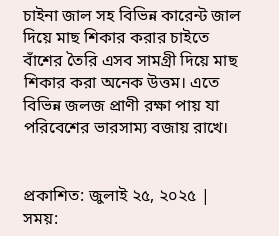চাইনা জাল সহ বিভিন্ন কারেন্ট জাল দিয়ে মাছ শিকার করার চাইতে বাঁশের তৈরি এসব সামগ্রী দিয়ে মাছ শিকার করা অনেক উত্তম। এতে বিভিন্ন জলজ প্রাণী রক্ষা পায় যা পরিবেশের ভারসাম্য বজায় রাখে।


প্রকাশিত: জুলাই ২৫, ২০২৫ | সময়: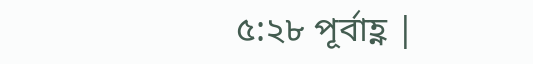৫:২৮ পূর্বাহ্ণ |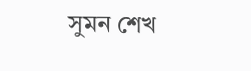সুমন শেখ